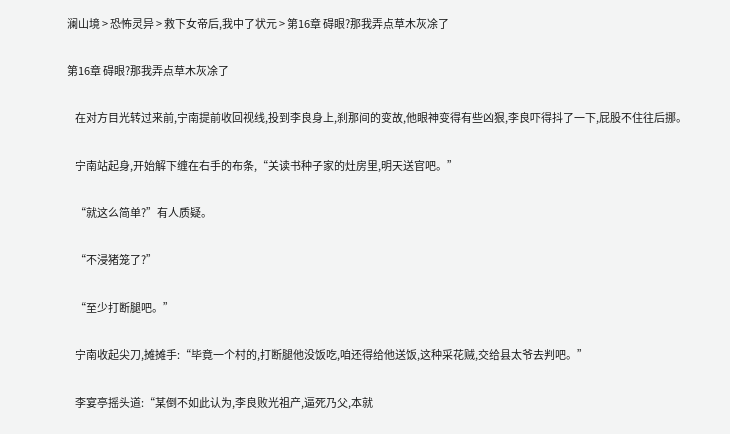澜山境 > 恐怖灵异 > 救下女帝后,我中了状元 > 第16章 碍眼?那我弄点草木灰凃了

第16章 碍眼?那我弄点草木灰凃了

    在对方目光转过来前,宁南提前收回视线,投到李良身上,刹那间的变故,他眼神变得有些凶狠,李良吓得抖了一下,屁股不住往后挪。

    宁南站起身,开始解下缠在右手的布条,“关读书种子家的灶房里,明天送官吧。”

    “就这么简单?”有人质疑。

    “不浸猪笼了?”

    “至少打断腿吧。”

    宁南收起尖刀,摊摊手:“毕竟一个村的,打断腿他没饭吃,咱还得给他送饭,这种采花贼,交给县太爷去判吧。”

    李宴亭摇头道:“某倒不如此认为,李良败光祖产,逼死乃父,本就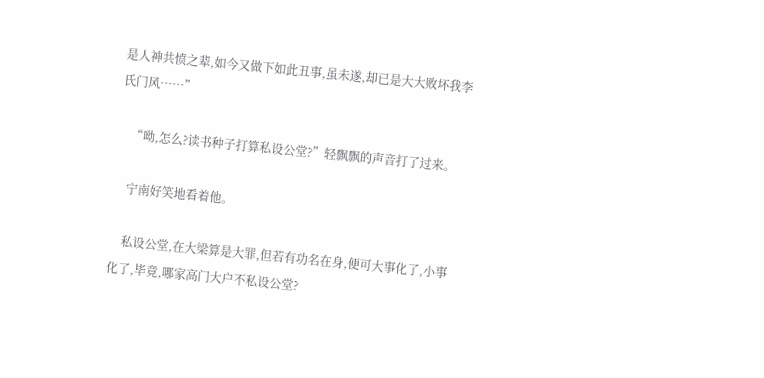是人神共愤之辈,如今又做下如此丑事,虽未遂,却已是大大败坏我李氏门风……”

    “呦,怎么?读书种子打算私设公堂?”轻飘飘的声音打了过来。

    宁南好笑地看着他。

    私设公堂,在大梁算是大罪,但若有功名在身,便可大事化了,小事化了,毕竟,哪家高门大户不私设公堂?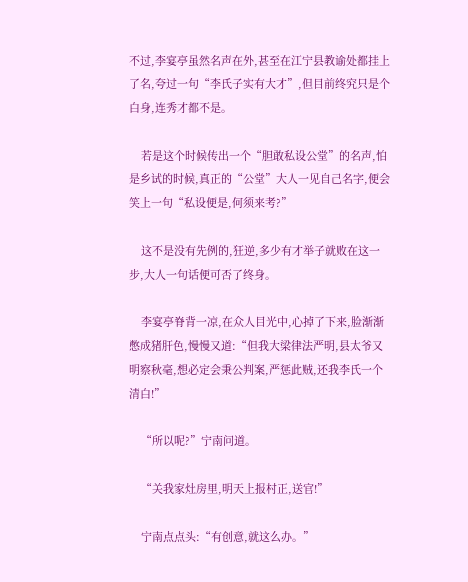不过,李宴亭虽然名声在外,甚至在江宁县教谕处都挂上了名,夸过一句“李氏子实有大才”,但目前终究只是个白身,连秀才都不是。

    若是这个时候传出一个“胆敢私设公堂”的名声,怕是乡试的时候,真正的“公堂”大人一见自己名字,便会笑上一句“私设便是,何须来考?”

    这不是没有先例的,狂逆,多少有才举子就败在这一步,大人一句话便可否了终身。

    李宴亭脊背一凉,在众人目光中,心掉了下来,脸渐渐憋成猪肝色,慢慢又道:“但我大梁律法严明,县太爷又明察秋毫,想必定会秉公判案,严惩此贼,还我李氏一个清白!”

    “所以呢?”宁南问道。

    “关我家灶房里,明天上报村正,送官!”

    宁南点点头:“有创意,就这么办。”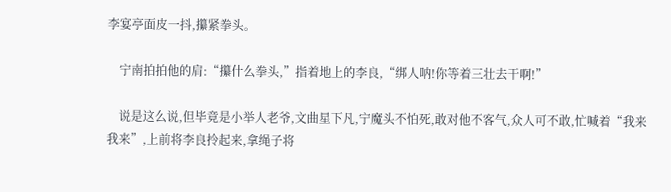李宴亭面皮一抖,攥紧拳头。

    宁南拍拍他的肩:“攥什么拳头,”指着地上的李良,“绑人呐!你等着三壮去干啊!”

    说是这么说,但毕竟是小举人老爷,文曲星下凡,宁魔头不怕死,敢对他不客气,众人可不敢,忙喊着“我来我来”,上前将李良拎起来,拿绳子将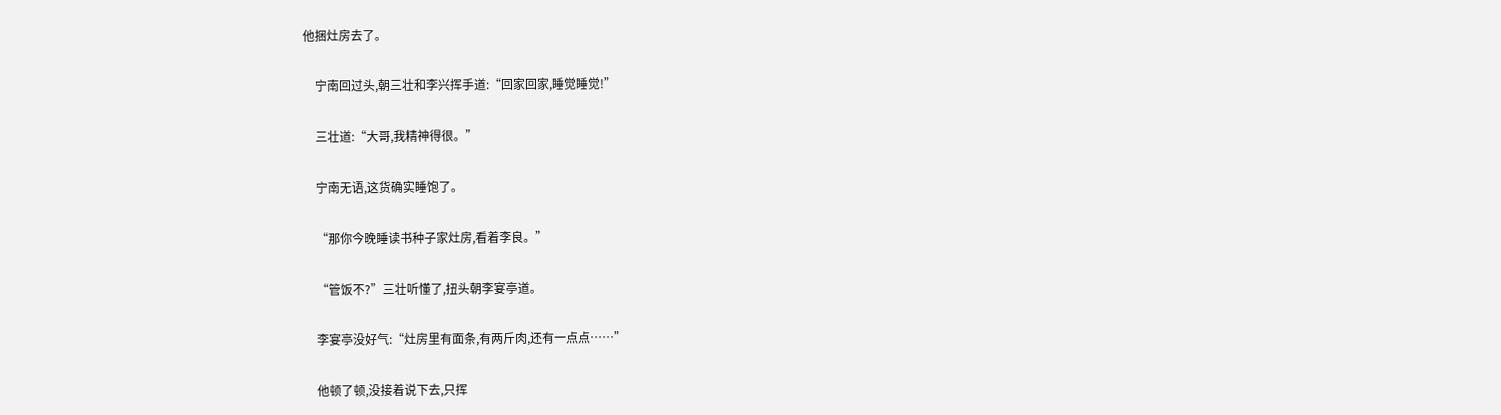他捆灶房去了。

    宁南回过头,朝三壮和李兴挥手道:“回家回家,睡觉睡觉!”

    三壮道:“大哥,我精神得很。”

    宁南无语,这货确实睡饱了。

    “那你今晚睡读书种子家灶房,看着李良。”

    “管饭不?”三壮听懂了,扭头朝李宴亭道。

    李宴亭没好气:“灶房里有面条,有两斤肉,还有一点点……”

    他顿了顿,没接着说下去,只挥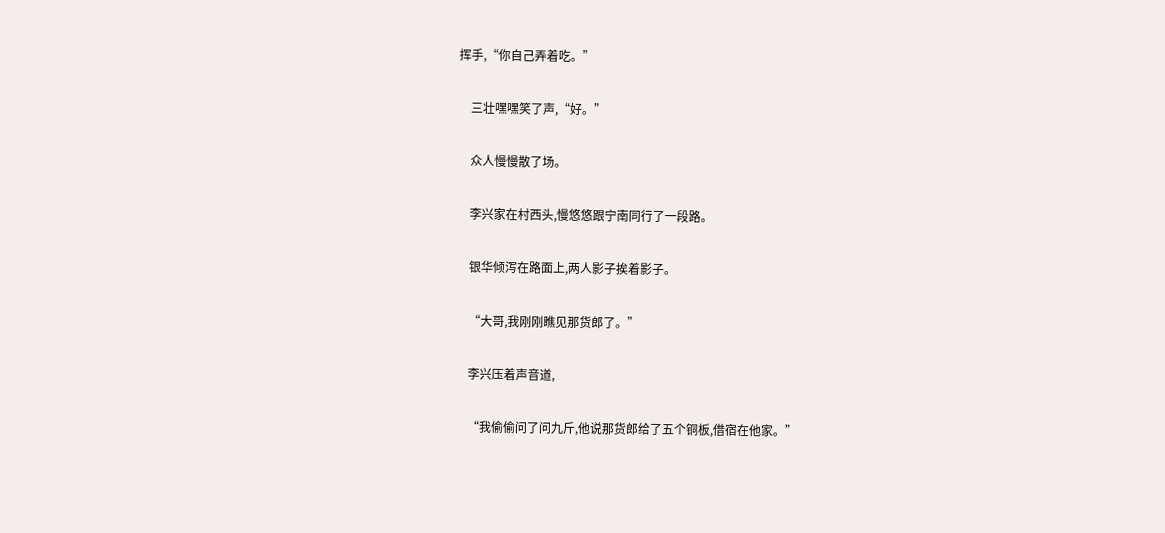挥手,“你自己弄着吃。”

    三壮嘿嘿笑了声,“好。”

    众人慢慢散了场。

    李兴家在村西头,慢悠悠跟宁南同行了一段路。

    银华倾泻在路面上,两人影子挨着影子。

    “大哥,我刚刚瞧见那货郎了。”

    李兴压着声音道,

    “我偷偷问了问九斤,他说那货郎给了五个铜板,借宿在他家。”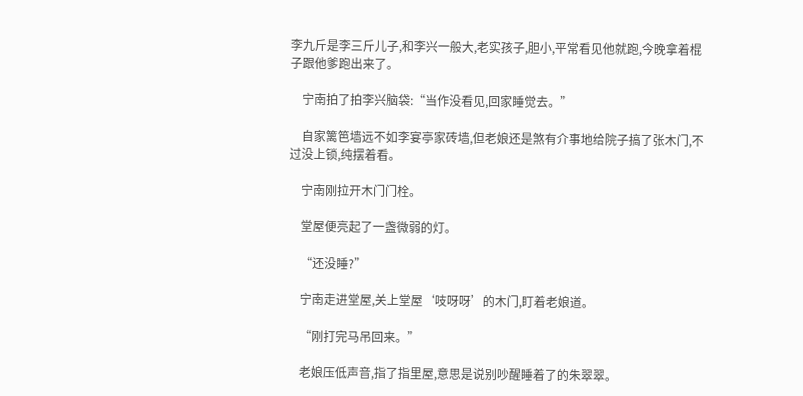李九斤是李三斤儿子,和李兴一般大,老实孩子,胆小,平常看见他就跑,今晚拿着棍子跟他爹跑出来了。

    宁南拍了拍李兴脑袋:“当作没看见,回家睡觉去。”

    自家篱笆墙远不如李宴亭家砖墙,但老娘还是煞有介事地给院子搞了张木门,不过没上锁,纯摆着看。

    宁南刚拉开木门门栓。

    堂屋便亮起了一盏微弱的灯。

    “还没睡?”

    宁南走进堂屋,关上堂屋‘吱呀呀’的木门,盯着老娘道。

    “刚打完马吊回来。”

    老娘压低声音,指了指里屋,意思是说别吵醒睡着了的朱翠翠。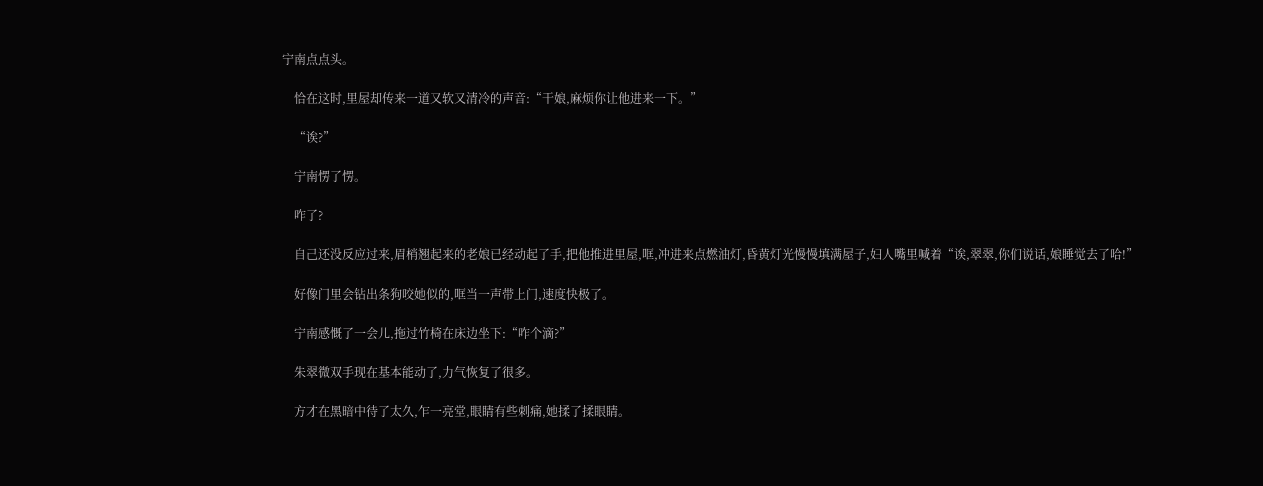宁南点点头。

    恰在这时,里屋却传来一道又软又清冷的声音:“干娘,麻烦你让他进来一下。”

    “诶?”

    宁南愣了愣。

    咋了?

    自己还没反应过来,眉梢翘起来的老娘已经动起了手,把他推进里屋,哐,冲进来点燃油灯,昏黄灯光慢慢填满屋子,妇人嘴里喊着“诶,翠翠,你们说话,娘睡觉去了哈!”

    好像门里会钻出条狗咬她似的,哐当一声带上门,速度快极了。

    宁南感慨了一会儿,拖过竹椅在床边坐下:“咋个滴?”

    朱翠微双手现在基本能动了,力气恢复了很多。

    方才在黑暗中待了太久,乍一亮堂,眼睛有些刺痛,她揉了揉眼睛。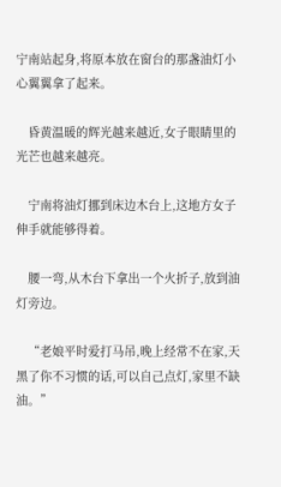宁南站起身,将原本放在窗台的那盏油灯小心翼翼拿了起来。

    昏黄温暖的辉光越来越近,女子眼睛里的光芒也越来越亮。

    宁南将油灯挪到床边木台上,这地方女子伸手就能够得着。

    腰一弯,从木台下拿出一个火折子,放到油灯旁边。

    “老娘平时爱打马吊,晚上经常不在家,天黑了你不习惯的话,可以自己点灯,家里不缺油。”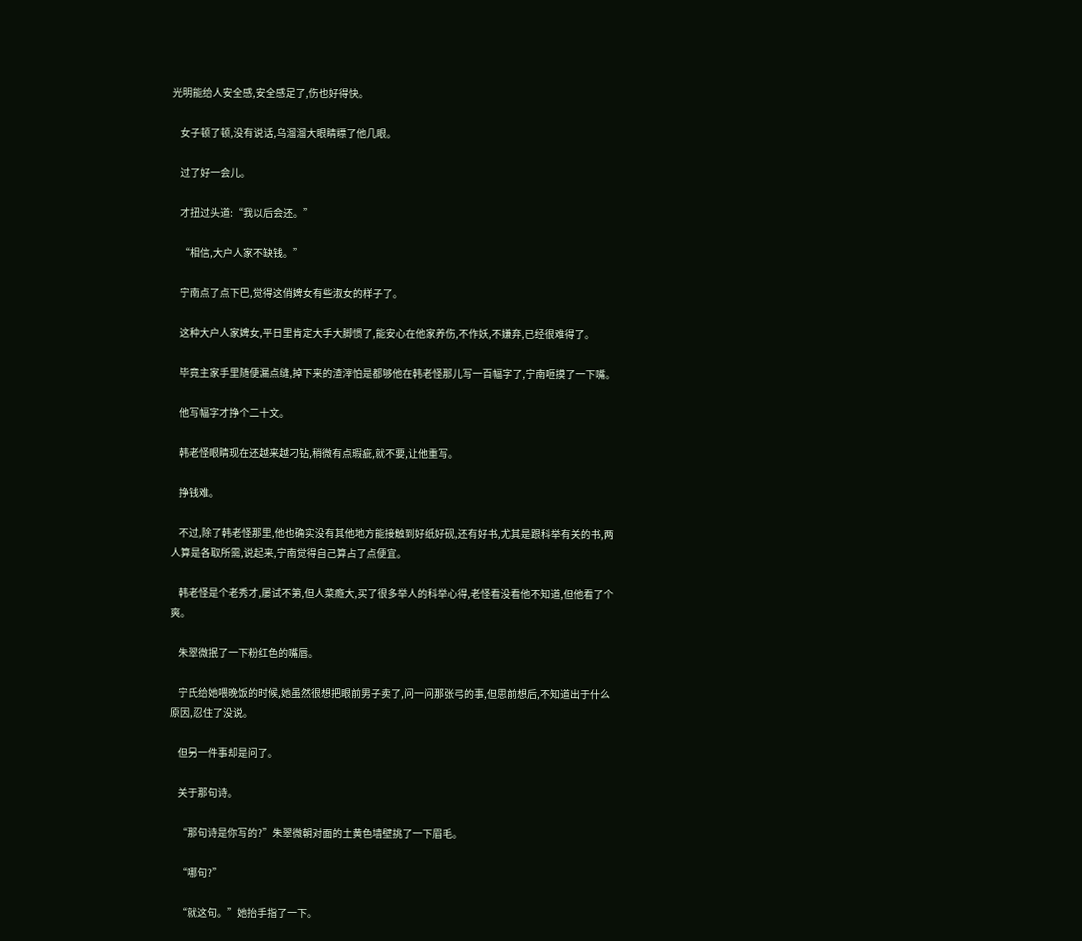光明能给人安全感,安全感足了,伤也好得快。

    女子顿了顿,没有说话,乌溜溜大眼睛瞟了他几眼。

    过了好一会儿。

    才扭过头道:“我以后会还。”

    “相信,大户人家不缺钱。”

    宁南点了点下巴,觉得这俏婢女有些淑女的样子了。

    这种大户人家婢女,平日里肯定大手大脚惯了,能安心在他家养伤,不作妖,不嫌弃,已经很难得了。

    毕竟主家手里随便漏点缝,掉下来的渣滓怕是都够他在韩老怪那儿写一百幅字了,宁南咂摸了一下嘴。

    他写幅字才挣个二十文。

    韩老怪眼睛现在还越来越刁钻,稍微有点瑕疵,就不要,让他重写。

    挣钱难。

    不过,除了韩老怪那里,他也确实没有其他地方能接触到好纸好砚,还有好书,尤其是跟科举有关的书,两人算是各取所需,说起来,宁南觉得自己算占了点便宜。

    韩老怪是个老秀才,屡试不第,但人菜瘾大,买了很多举人的科举心得,老怪看没看他不知道,但他看了个爽。

    朱翠微抿了一下粉红色的嘴唇。

    宁氏给她喂晚饭的时候,她虽然很想把眼前男子卖了,问一问那张弓的事,但思前想后,不知道出于什么原因,忍住了没说。

    但另一件事却是问了。

    关于那句诗。

    “那句诗是你写的?”朱翠微朝对面的土黄色墙壁挑了一下眉毛。

    “哪句?”

    “就这句。”她抬手指了一下。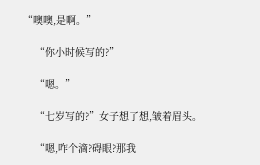“噢噢,是啊。”

    “你小时候写的?”

    “嗯。”

    “七岁写的?”女子想了想,皱着眉头。

    “嗯,咋个滴?碍眼?那我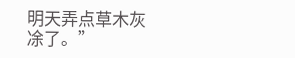明天弄点草木灰凃了。”